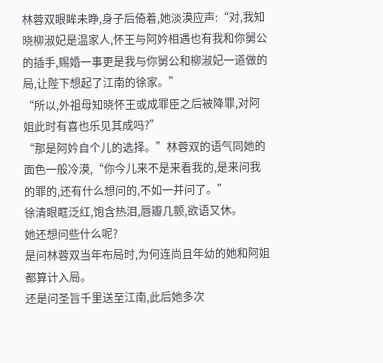林蓉双眼眸未睁,身子后倚着,她淡漠应声:“对,我知晓柳淑妃是温家人,怀王与阿妗相遇也有我和你舅公的插手,赐婚一事更是我与你舅公和柳淑妃一道做的局,让陛下想起了江南的徐家。”
“所以,外祖母知晓怀王或成罪臣之后被降罪,对阿姐此时有喜也乐见其成吗?”
“那是阿妗自个儿的选择。”林蓉双的语气同她的面色一般冷漠,“你今儿来不是来看我的,是来问我的罪的,还有什么想问的,不如一并问了。”
徐清眼眶泛红,饱含热泪,唇瓣几颤,欲语又休。
她还想问些什么呢?
是问林蓉双当年布局时,为何连尚且年幼的她和阿姐都算计入局。
还是问圣旨千里送至江南,此后她多次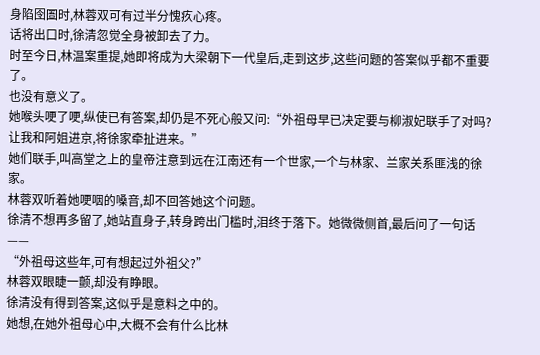身陷囹圄时,林蓉双可有过半分愧疚心疼。
话将出口时,徐清忽觉全身被卸去了力。
时至今日,林温案重提,她即将成为大梁朝下一代皇后,走到这步,这些问题的答案似乎都不重要了。
也没有意义了。
她喉头哽了哽,纵使已有答案,却仍是不死心般又问:“外祖母早已决定要与柳淑妃联手了对吗?让我和阿姐进京,将徐家牵扯进来。”
她们联手,叫高堂之上的皇帝注意到远在江南还有一个世家,一个与林家、兰家关系匪浅的徐家。
林蓉双听着她哽咽的嗓音,却不回答她这个问题。
徐清不想再多留了,她站直身子,转身跨出门槛时,泪终于落下。她微微侧首,最后问了一句话——
“外祖母这些年,可有想起过外祖父?”
林蓉双眼睫一颤,却没有睁眼。
徐清没有得到答案,这似乎是意料之中的。
她想,在她外祖母心中,大概不会有什么比林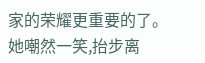家的荣耀更重要的了。
她嘲然一笑,抬步离